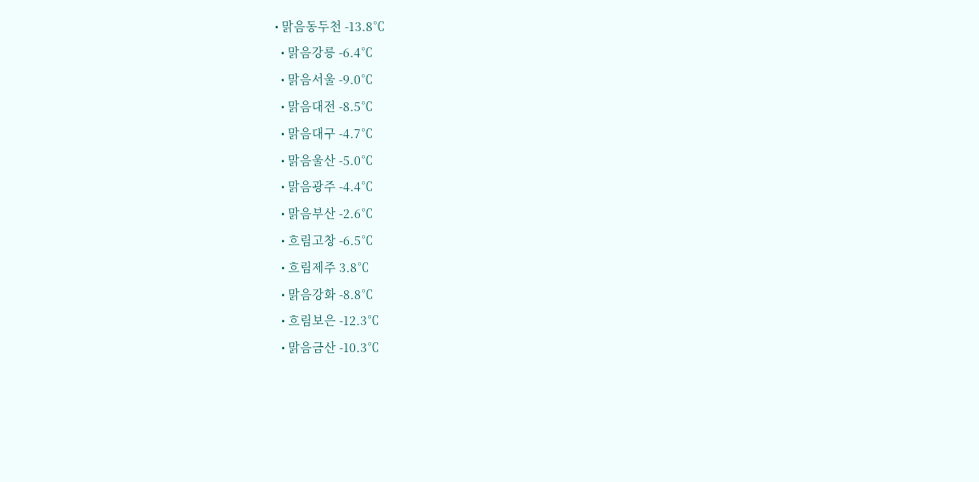• 맑음동두천 -13.8℃
  • 맑음강릉 -6.4℃
  • 맑음서울 -9.0℃
  • 맑음대전 -8.5℃
  • 맑음대구 -4.7℃
  • 맑음울산 -5.0℃
  • 맑음광주 -4.4℃
  • 맑음부산 -2.6℃
  • 흐림고창 -6.5℃
  • 흐림제주 3.8℃
  • 맑음강화 -8.8℃
  • 흐림보은 -12.3℃
  • 맑음금산 -10.3℃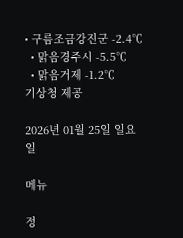• 구름조금강진군 -2.4℃
  • 맑음경주시 -5.5℃
  • 맑음거제 -1.2℃
기상청 제공

2026년 01월 25일 일요일

메뉴

정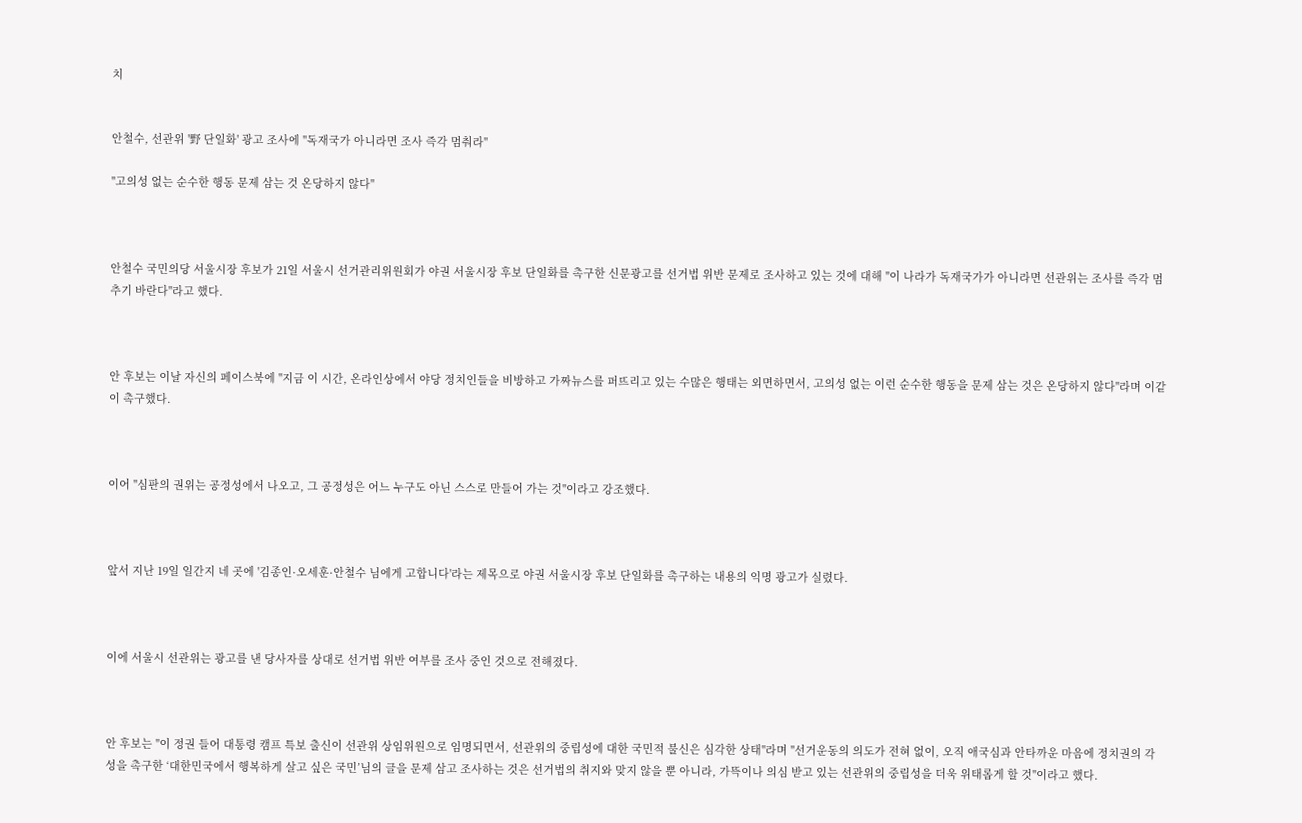치


안철수, 선관위 '野 단일화' 광고 조사에 "독재국가 아니라면 조사 즉각 멈춰라"

"고의성 없는 순수한 행동 문제 삼는 것 온당하지 않다"



안철수 국민의당 서울시장 후보가 21일 서울시 선거관리위원회가 야권 서울시장 후보 단일화를 촉구한 신문광고를 선거법 위반 문제로 조사하고 있는 것에 대해 "이 나라가 독재국가가 아니라면 선관위는 조사를 즉각 멈추기 바란다"라고 했다.



안 후보는 이날 자신의 페이스북에 "지금 이 시간, 온라인상에서 야당 정치인들을 비방하고 가짜뉴스를 퍼뜨리고 있는 수많은 행태는 외면하면서, 고의성 없는 이런 순수한 행동을 문제 삼는 것은 온당하지 않다"라며 이같이 촉구했다.



이어 "심판의 권위는 공정성에서 나오고, 그 공정성은 어느 누구도 아닌 스스로 만들어 가는 것"이라고 강조했다.



앞서 지난 19일 일간지 네 곳에 '김종인·오세훈·안철수 님에게 고합니다'라는 제목으로 야권 서울시장 후보 단일화를 촉구하는 내용의 익명 광고가 실렸다.



이에 서울시 선관위는 광고를 낸 당사자를 상대로 선거법 위반 여부를 조사 중인 것으로 전해졌다.



안 후보는 "이 정권 들어 대통령 캠프 특보 출신이 선관위 상임위원으로 임명되면서, 선관위의 중립성에 대한 국민적 불신은 심각한 상태"라며 "선거운동의 의도가 전혀 없이, 오직 애국심과 안타까운 마음에 정치권의 각성을 촉구한 ‘대한민국에서 행복하게 살고 싶은 국민’님의 글을 문제 삼고 조사하는 것은 선거법의 취지와 맞지 않을 뿐 아니라, 가뜩이나 의심 받고 있는 선관위의 중립성을 더욱 위태롭게 할 것"이라고 했다.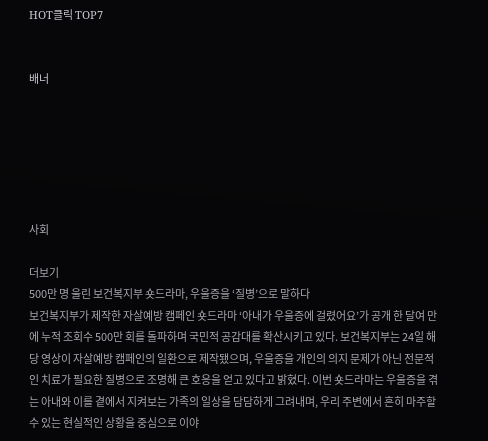HOT클릭 TOP7


배너






사회

더보기
500만 명 울린 보건복지부 숏드라마, 우울증을 ‘질병’으로 말하다
보건복지부가 제작한 자살예방 캠페인 숏드라마 ‘아내가 우울증에 걸렸어요’가 공개 한 달여 만에 누적 조회수 500만 회를 돌파하며 국민적 공감대를 확산시키고 있다. 보건복지부는 24일 해당 영상이 자살예방 캠페인의 일환으로 제작됐으며, 우울증을 개인의 의지 문제가 아닌 전문적인 치료가 필요한 질병으로 조명해 큰 호응을 얻고 있다고 밝혔다. 이번 숏드라마는 우울증을 겪는 아내와 이를 곁에서 지켜보는 가족의 일상을 담담하게 그려내며, 우리 주변에서 흔히 마주할 수 있는 현실적인 상황을 중심으로 이야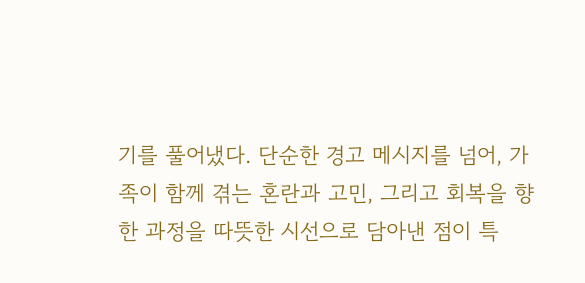기를 풀어냈다. 단순한 경고 메시지를 넘어, 가족이 함께 겪는 혼란과 고민, 그리고 회복을 향한 과정을 따뜻한 시선으로 담아낸 점이 특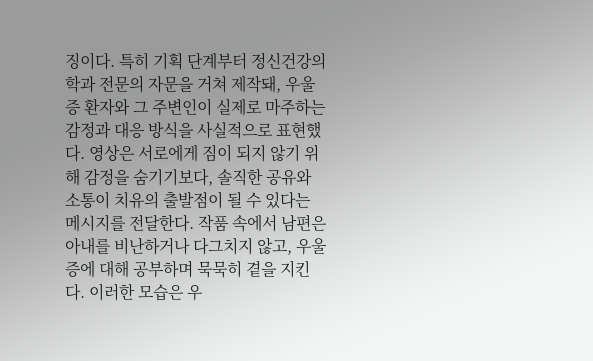징이다. 특히 기획 단계부터 정신건강의학과 전문의 자문을 거쳐 제작돼, 우울증 환자와 그 주변인이 실제로 마주하는 감정과 대응 방식을 사실적으로 표현했다. 영상은 서로에게 짐이 되지 않기 위해 감정을 숨기기보다, 솔직한 공유와 소통이 치유의 출발점이 될 수 있다는 메시지를 전달한다. 작품 속에서 남편은 아내를 비난하거나 다그치지 않고, 우울증에 대해 공부하며 묵묵히 곁을 지킨다. 이러한 모습은 우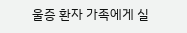울증 환자 가족에게 실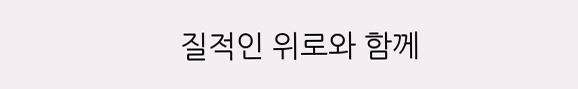질적인 위로와 함께